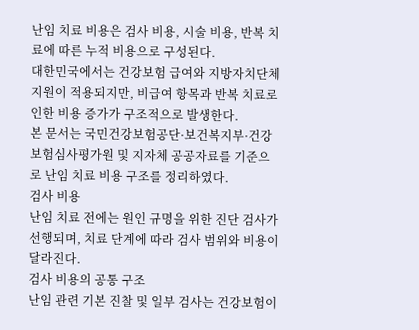난임 치료 비용은 검사 비용, 시술 비용, 반복 치료에 따른 누적 비용으로 구성된다.
대한민국에서는 건강보험 급여와 지방자치단체 지원이 적용되지만, 비급여 항목과 반복 치료로 인한 비용 증가가 구조적으로 발생한다.
본 문서는 국민건강보험공단·보건복지부·건강보험심사평가원 및 지자체 공공자료를 기준으로 난임 치료 비용 구조를 정리하였다.
검사 비용
난임 치료 전에는 원인 규명을 위한 진단 검사가 선행되며, 치료 단계에 따라 검사 범위와 비용이 달라진다.
검사 비용의 공통 구조
난임 관련 기본 진찰 및 일부 검사는 건강보험이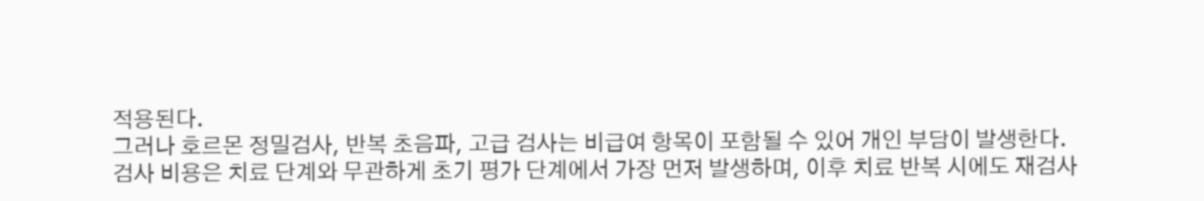적용된다.
그러나 호르몬 정밀검사, 반복 초음파, 고급 검사는 비급여 항목이 포함될 수 있어 개인 부담이 발생한다.
검사 비용은 치료 단계와 무관하게 초기 평가 단계에서 가장 먼저 발생하며, 이후 치료 반복 시에도 재검사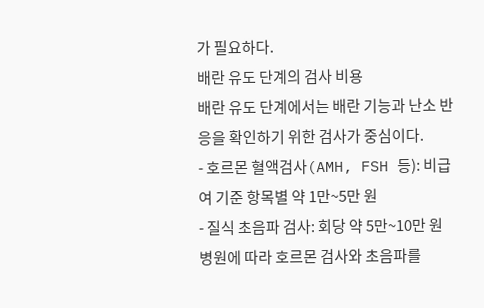가 필요하다.
배란 유도 단계의 검사 비용
배란 유도 단계에서는 배란 기능과 난소 반응을 확인하기 위한 검사가 중심이다.
- 호르몬 혈액검사(AMH, FSH 등): 비급여 기준 항목별 약 1만~5만 원
- 질식 초음파 검사: 회당 약 5만~10만 원
병원에 따라 호르몬 검사와 초음파를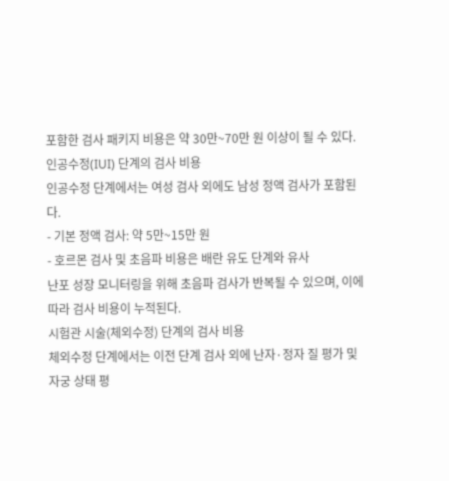포함한 검사 패키지 비용은 약 30만~70만 원 이상이 될 수 있다.
인공수정(IUI) 단계의 검사 비용
인공수정 단계에서는 여성 검사 외에도 남성 정액 검사가 포함된다.
- 기본 정액 검사: 약 5만~15만 원
- 호르몬 검사 및 초음파 비용은 배란 유도 단계와 유사
난포 성장 모니터링을 위해 초음파 검사가 반복될 수 있으며, 이에 따라 검사 비용이 누적된다.
시험관 시술(체외수정) 단계의 검사 비용
체외수정 단계에서는 이전 단계 검사 외에 난자·정자 질 평가 및 자궁 상태 평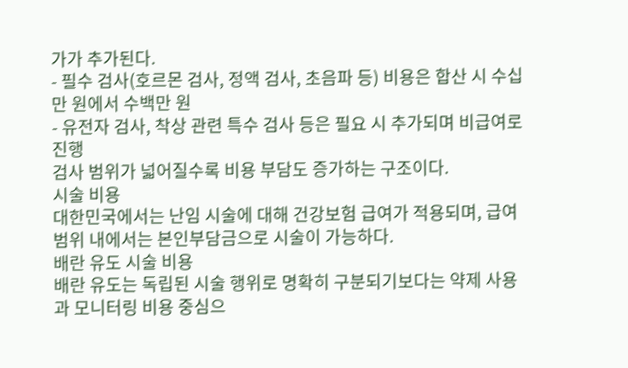가가 추가된다.
- 필수 검사(호르몬 검사, 정액 검사, 초음파 등) 비용은 합산 시 수십만 원에서 수백만 원
- 유전자 검사, 착상 관련 특수 검사 등은 필요 시 추가되며 비급여로 진행
검사 범위가 넓어질수록 비용 부담도 증가하는 구조이다.
시술 비용
대한민국에서는 난임 시술에 대해 건강보험 급여가 적용되며, 급여 범위 내에서는 본인부담금으로 시술이 가능하다.
배란 유도 시술 비용
배란 유도는 독립된 시술 행위로 명확히 구분되기보다는 약제 사용과 모니터링 비용 중심으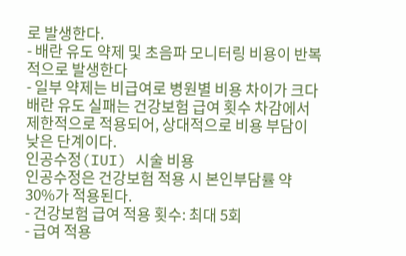로 발생한다.
- 배란 유도 약제 및 초음파 모니터링 비용이 반복적으로 발생한다
- 일부 약제는 비급여로 병원별 비용 차이가 크다
배란 유도 실패는 건강보험 급여 횟수 차감에서 제한적으로 적용되어, 상대적으로 비용 부담이 낮은 단계이다.
인공수정(IUI) 시술 비용
인공수정은 건강보험 적용 시 본인부담률 약 30%가 적용된다.
- 건강보험 급여 적용 횟수: 최대 5회
- 급여 적용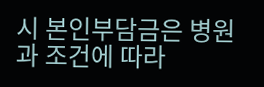시 본인부담금은 병원과 조건에 따라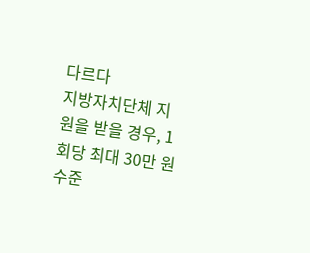다르다
지방자치단체 지원을 받을 경우, 1회당 최대 30만 원 수준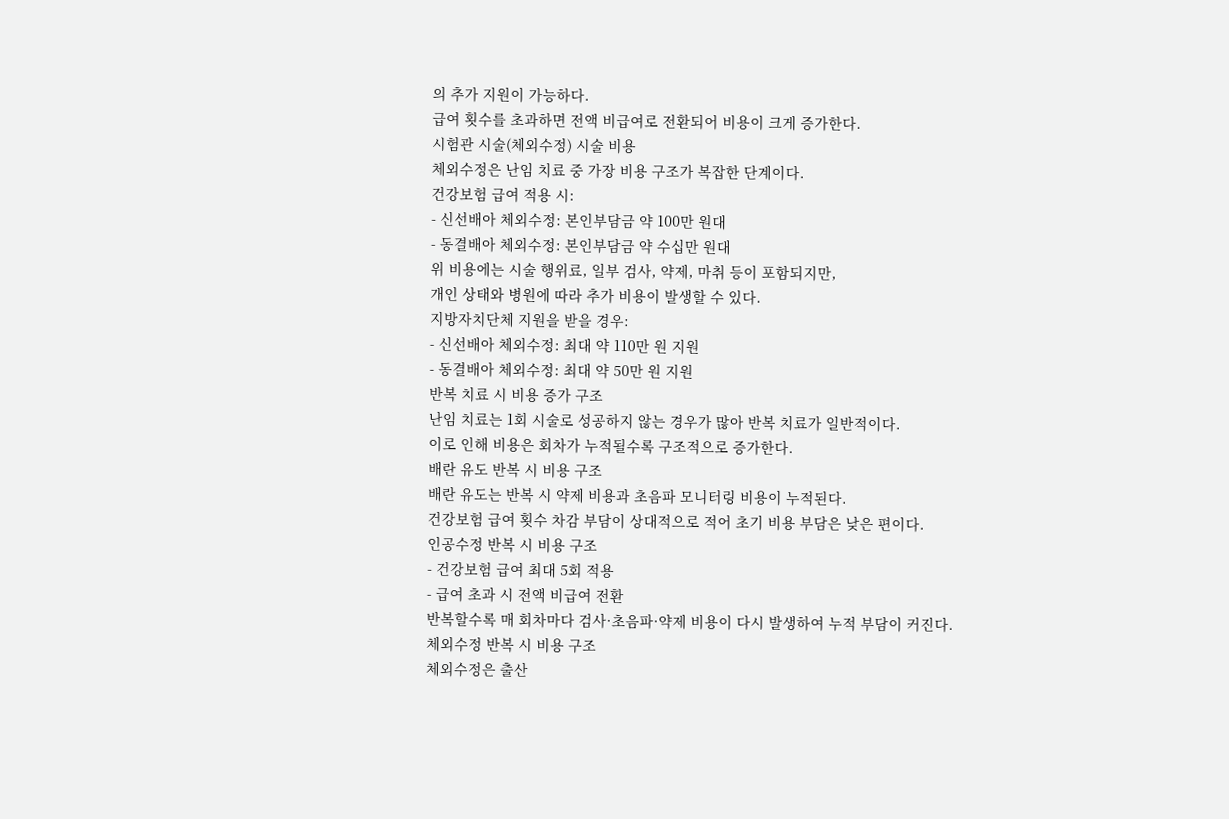의 추가 지원이 가능하다.
급여 횟수를 초과하면 전액 비급여로 전환되어 비용이 크게 증가한다.
시험관 시술(체외수정) 시술 비용
체외수정은 난임 치료 중 가장 비용 구조가 복잡한 단계이다.
건강보험 급여 적용 시:
- 신선배아 체외수정: 본인부담금 약 100만 원대
- 동결배아 체외수정: 본인부담금 약 수십만 원대
위 비용에는 시술 행위료, 일부 검사, 약제, 마취 등이 포함되지만,
개인 상태와 병원에 따라 추가 비용이 발생할 수 있다.
지방자치단체 지원을 받을 경우:
- 신선배아 체외수정: 최대 약 110만 원 지원
- 동결배아 체외수정: 최대 약 50만 원 지원
반복 치료 시 비용 증가 구조
난임 치료는 1회 시술로 성공하지 않는 경우가 많아 반복 치료가 일반적이다.
이로 인해 비용은 회차가 누적될수록 구조적으로 증가한다.
배란 유도 반복 시 비용 구조
배란 유도는 반복 시 약제 비용과 초음파 모니터링 비용이 누적된다.
건강보험 급여 횟수 차감 부담이 상대적으로 적어 초기 비용 부담은 낮은 편이다.
인공수정 반복 시 비용 구조
- 건강보험 급여 최대 5회 적용
- 급여 초과 시 전액 비급여 전환
반복할수록 매 회차마다 검사·초음파·약제 비용이 다시 발생하여 누적 부담이 커진다.
체외수정 반복 시 비용 구조
체외수정은 출산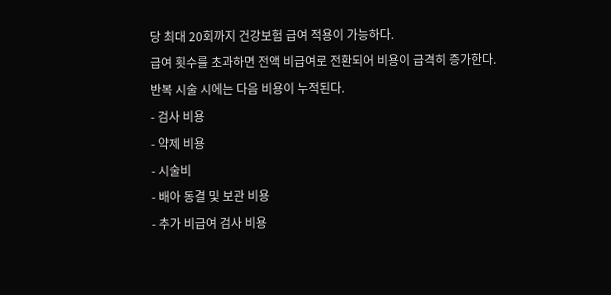당 최대 20회까지 건강보험 급여 적용이 가능하다.
급여 횟수를 초과하면 전액 비급여로 전환되어 비용이 급격히 증가한다.
반복 시술 시에는 다음 비용이 누적된다.
- 검사 비용
- 약제 비용
- 시술비
- 배아 동결 및 보관 비용
- 추가 비급여 검사 비용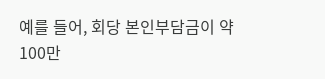예를 들어, 회당 본인부담금이 약 100만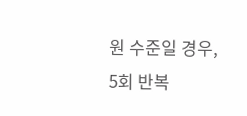원 수준일 경우,
5회 반복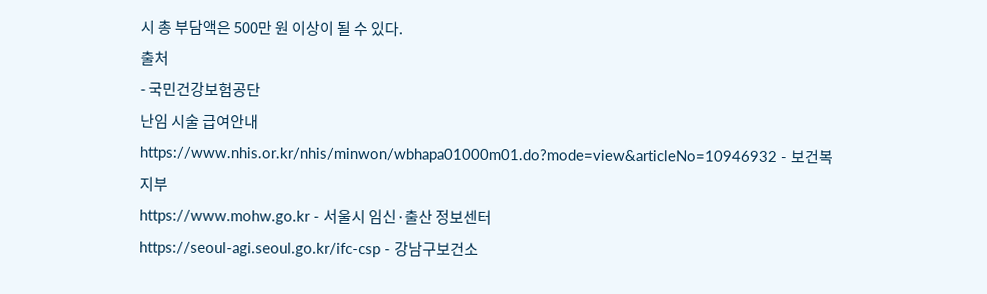시 총 부담액은 500만 원 이상이 될 수 있다.
출처
- 국민건강보험공단
난임 시술 급여안내
https://www.nhis.or.kr/nhis/minwon/wbhapa01000m01.do?mode=view&articleNo=10946932 - 보건복지부
https://www.mohw.go.kr - 서울시 임신·출산 정보센터
https://seoul-agi.seoul.go.kr/ifc-csp - 강남구보건소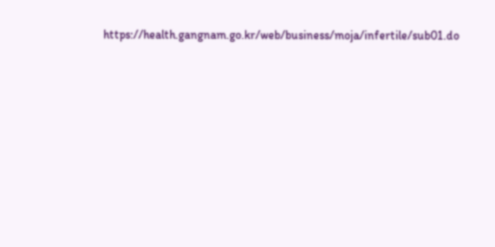https://health.gangnam.go.kr/web/business/moja/infertile/sub01.do